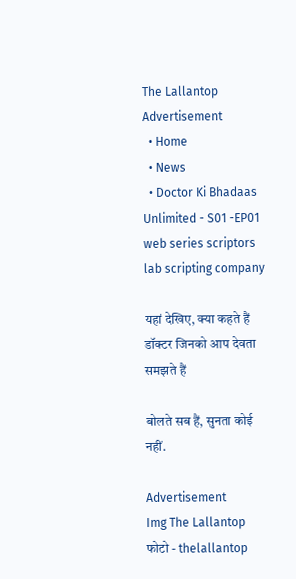The Lallantop
Advertisement
  • Home
  • News
  • Doctor Ki Bhadaas Unlimited - S01 -EP01 web series scriptors lab scripting company

यहां देखिए, क्या कहते हैं डॉक्टर जिनको आप देवता समझते हैं

बोलते सब हैं, सुनता कोई नहीं.

Advertisement
Img The Lallantop
फोटो - thelallantop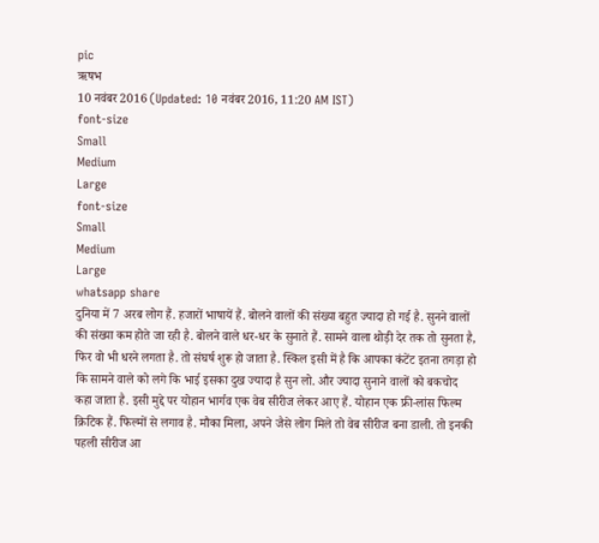pic
ऋषभ
10 नवंबर 2016 (Updated: 10 नवंबर 2016, 11:20 AM IST)
font-size
Small
Medium
Large
font-size
Small
Medium
Large
whatsapp share
दुनिया में 7 अरब लोग हैं. हजारों भाषायें हैं. बोलने वालों की संख्या बहुत ज्यादा हो गई है. सुनने वालों की संख्या कम होते जा रही है. बोलने वाले धर-धर के सुनाते हैं. सामने वाला थोड़ी देर तक तो सुनता है, फिर वो भी धरने लगता है. तो संघर्ष शुरू हो जाता है. स्किल इसी में है कि आपका कंटेंट इतना तगड़ा हो कि सामने वाले को लगे कि भाई इसका दुख ज्यादा है सुन लो. और ज्यादा सुनाने वालों को बकचोद कहा जाता है. इसी मुद्दे पर योहान भार्गव एक वेब सीरीज लेकर आए हैं. योहान एक फ्री-लांस फिल्म क्रिटिक हैं. फिल्मों से लगाव है. मौका मिला, अपने जैसे लोग मिले तो वेब सीरीज बना डाली. तो इनकी पहली सीरीज आ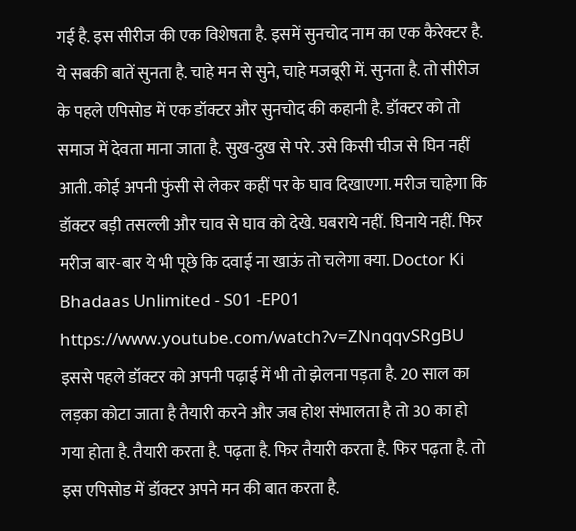गई है. इस सीरीज की एक विशेषता है. इसमें सुनचोद नाम का एक कैरेक्टर है. ये सबकी बातें सुनता है. चाहे मन से सुने, चाहे मजबूरी में. सुनता है. तो सीरीज के पहले एपिसोड में एक डॉक्टर और सुनचोद की कहानी है. डॉक्टर को तो समाज में देवता माना जाता है. सुख-दुख से परे. उसे किसी चीज से घिन नहीं आती. कोई अपनी फुंसी से लेकर कहीं पर के घाव दिखाएगा. मरीज चाहेगा कि डॉक्टर बड़ी तसल्ली और चाव से घाव को देखे. घबराये नहीं. घिनाये नहीं. फिर मरीज बार-बार ये भी पूछे कि दवाई ना खाऊं तो चलेगा क्या. Doctor Ki Bhadaas Unlimited - S01 -EP01 https://www.youtube.com/watch?v=ZNnqqvSRgBU इससे पहले डॉक्टर को अपनी पढ़ाई में भी तो झेलना पड़ता है. 20 साल का लड़का कोटा जाता है तैयारी करने और जब होश संभालता है तो 30 का हो गया होता है. तैयारी करता है. पढ़ता है. फिर तैयारी करता है. फिर पढ़ता है. तो इस एपिसोड में डॉक्टर अपने मन की बात करता है.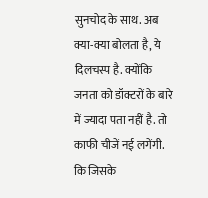सुनचोद के साथ. अब क्या-क्या बोलता है, ये दिलचस्प है. क्योंकि जनता को डॉक्टरों के बारे में ज्यादा पता नहीं है. तो काफी चीजें नई लगेंगी. कि जिसके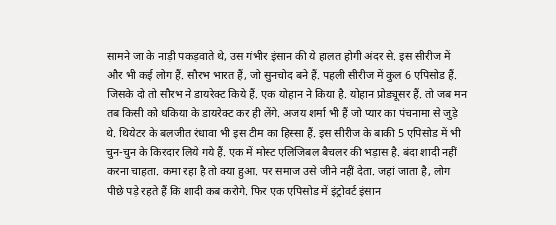सामने जा के नाड़ी पकड़वाते थे, उस गंभीर इंसान की ये हालत होगी अंदर से. इस सीरीज में और भी कई लोग हैं. सौरभ भारत हैं, जो सुनचोद बने हैं. पहली सीरीज में कुल 6 एपिसोड हैं. जिसके दो तो सौरभ ने डायरेक्ट किये हैं. एक योहान ने किया है. योहान प्रोड्यूसर हैं. तो जब मन तब किसी को धकिया के डायरेक्ट कर ही लेंगे. अजय शर्मा भी हैं जो प्यार का पंचनामा से जुड़े थे. थियेटर के बलजीत रंधावा भी इस टीम का हिस्सा हैं. इस सीरीज के बाकी 5 एपिसोड में भी चुन-चुन के किरदार लिये गये हैं. एक में मोस्ट एलिजिबल बैचलर की भड़ास है. बंदा शादी नहीं करना चाहता. कमा रहा है तो क्या हुआ. पर समाज उसे जीने नहीं देता. जहां जाता है, लोग पीछे पड़े रहते हैं कि शादी कब करोगे. फिर एक एपिसोड में इंट्रोवर्ट इंसान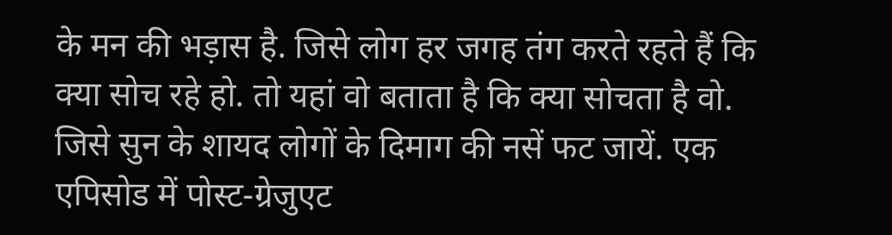के मन की भड़ास है. जिसे लोग हर जगह तंग करते रहते हैं कि क्या सोच रहे हो. तो यहां वो बताता है कि क्या सोचता है वो. जिसे सुन के शायद लोगों के दिमाग की नसें फट जायें. एक एपिसोड में पोस्ट-ग्रेजुएट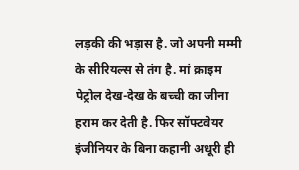लड़की की भड़ास है. जो अपनी मम्मी के सीरियल्स से तंग है. मां क्राइम पेट्रोल देख-देख के बच्ची का जीना हराम कर देती है. फिर सॉफ्टवेयर इंजीनियर के बिना कहानी अधूरी ही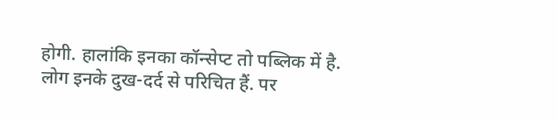होगी. हालांकि इनका कॉन्सेप्ट तो पब्लिक में है. लोग इनके दुख-दर्द से परिचित हैं. पर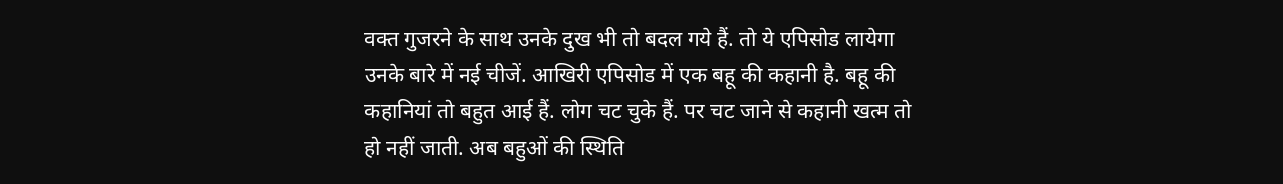वक्त गुजरने के साथ उनके दुख भी तो बदल गये हैं. तो ये एपिसोड लायेगा उनके बारे में नई चीजें. आखिरी एपिसोड में एक बहू की कहानी है. बहू की कहानियां तो बहुत आई हैं. लोग चट चुके हैं. पर चट जाने से कहानी खत्म तो हो नहीं जाती. अब बहुओं की स्थिति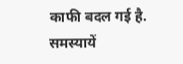काफी बदल गई है. समस्यायें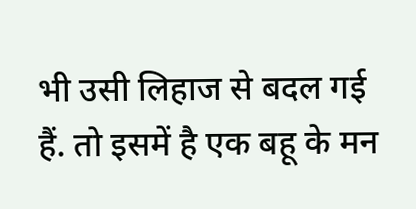भी उसी लिहाज से बदल गई हैं. तो इसमें है एक बहू के मन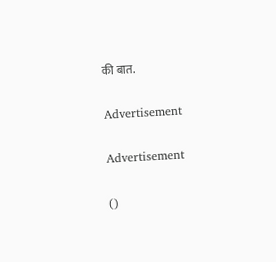की बात.

Advertisement

Advertisement

()